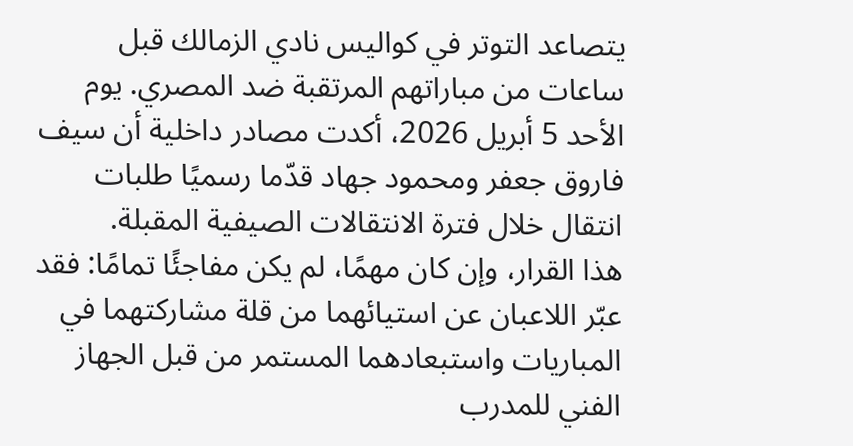يتصاعد التوتر في كواليس نادي الزمالك قبل ساعات من مباراتهم المرتقبة ضد المصري. يوم الأحد 5 أبريل 2026، أكدت مصادر داخلية أن سيف فاروق جعفر ومحمود جهاد قدّما رسميًا طلبات انتقال خلال فترة الانتقالات الصيفية المقبلة.
هذا القرار، وإن كان مهمًا، لم يكن مفاجئًا تمامًا: فقد عبّر اللاعبان عن استيائهما من قلة مشاركتهما في المباريات واستبعادهما المستمر من قبل الجهاز الفني للمدرب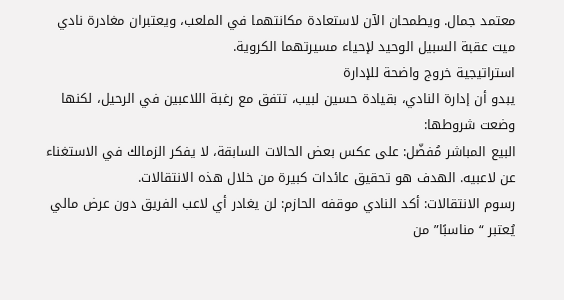معتمد جمال. ويطمحان الآن لاستعادة مكانتهما في الملعب، ويعتبران مغادرة نادي ميت عقبة السبيل الوحيد لإحياء مسيرتهما الكروية.
استراتيجية خروج واضحة للإدارة
يبدو أن إدارة النادي، بقيادة حسين لبيب، تتفق مع رغبة اللاعبين في الرحيل، لكنها وضعت شروطها:
البيع المباشر مُفضّل: على عكس بعض الحالات السابقة، لا يفكر الزمالك في الاستغناء عن لاعبيه. الهدف هو تحقيق عائدات كبيرة من خلال هذه الانتقالات.
رسوم الانتقالات: أكد النادي موقفه الحازم: لن يغادر أي لاعب الفريق دون عرض مالي يُعتبر “مناسبًا” من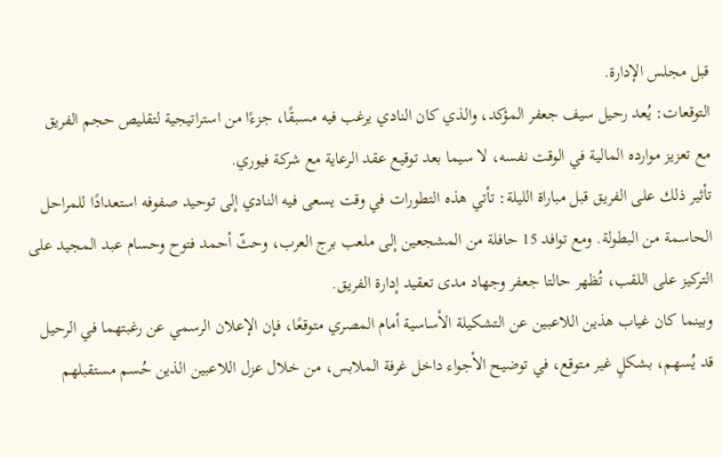قبل مجلس الإدارة.
التوقعات: يُعد رحيل سيف جعفر المؤكد، والذي كان النادي يرغب فيه مسبقًا، جزءًا من استراتيجية لتقليص حجم الفريق مع تعزيز موارده المالية في الوقت نفسه، لا سيما بعد توقيع عقد الرعاية مع شركة فيوري.
تأثير ذلك على الفريق قبل مباراة الليلة: تأتي هذه التطورات في وقت يسعى فيه النادي إلى توحيد صفوفه استعدادًا للمراحل الحاسمة من البطولة. ومع توافد 15 حافلة من المشجعين إلى ملعب برج العرب، وحثّ أحمد فتوح وحسام عبد المجيد على التركيز على اللقب، تُظهر حالتا جعفر وجهاد مدى تعقيد إدارة الفريق.
وبينما كان غياب هذين اللاعبين عن التشكيلة الأساسية أمام المصري متوقعًا، فإن الإعلان الرسمي عن رغبتهما في الرحيل قد يُسهم، بشكلٍ غير متوقع، في توضيح الأجواء داخل غرفة الملابس، من خلال عزل اللاعبين الذين حُسم مستقبلهم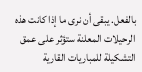بالفعل. يبقى أن نرى ما إذا كانت هذه الرحيلات المعلنة ستؤثر على عمق التشكيلة للمباريات القارية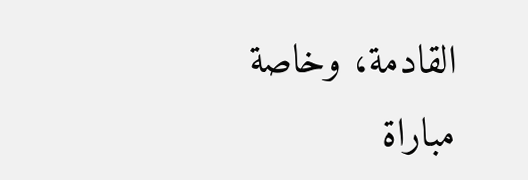القادمة، وخاصة مباراة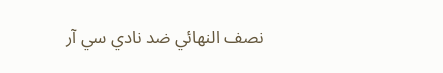نصف النهائي ضد نادي سي آر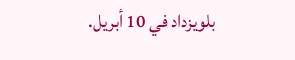بلويزداد في 10 أبريل.